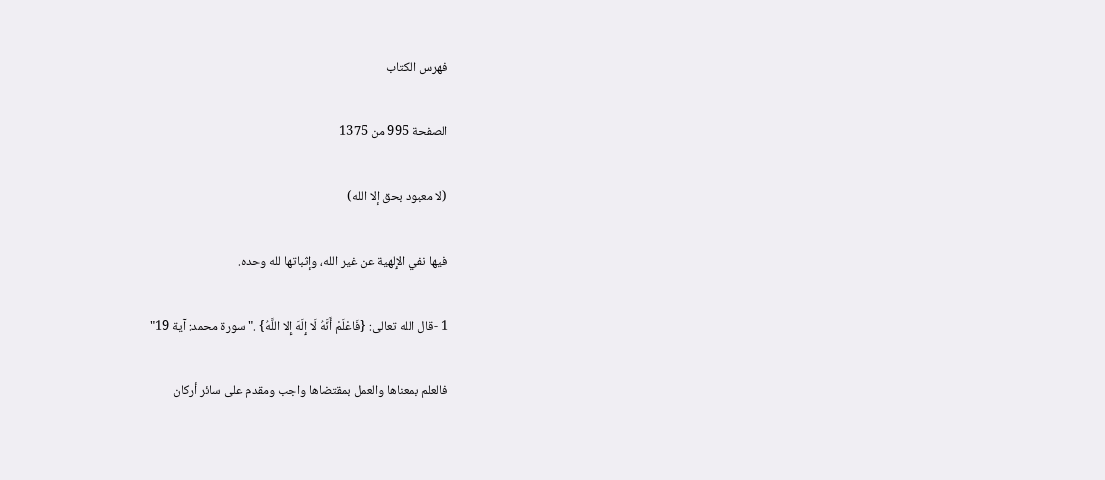فهرس الكتاب

الصفحة 995 من 1375

(لا معبود بحق إلا الله)

فيها نفي الإِلهية عن غير الله، وإثباتها لله وحده.

1 -قال الله تعالى: {فَاعْلَمْ أَنَّهُ لَا إِلَهَ إِلا اللَّهُ} ."سورة محمد: آية 19"

فالعلم بمعناها والعمل بمقتضاها واجب ومقدم على سائر أركان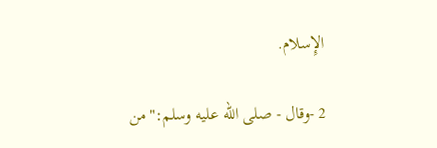الإِسلام.

2 -وقال - صلى الله عليه وسلم:"من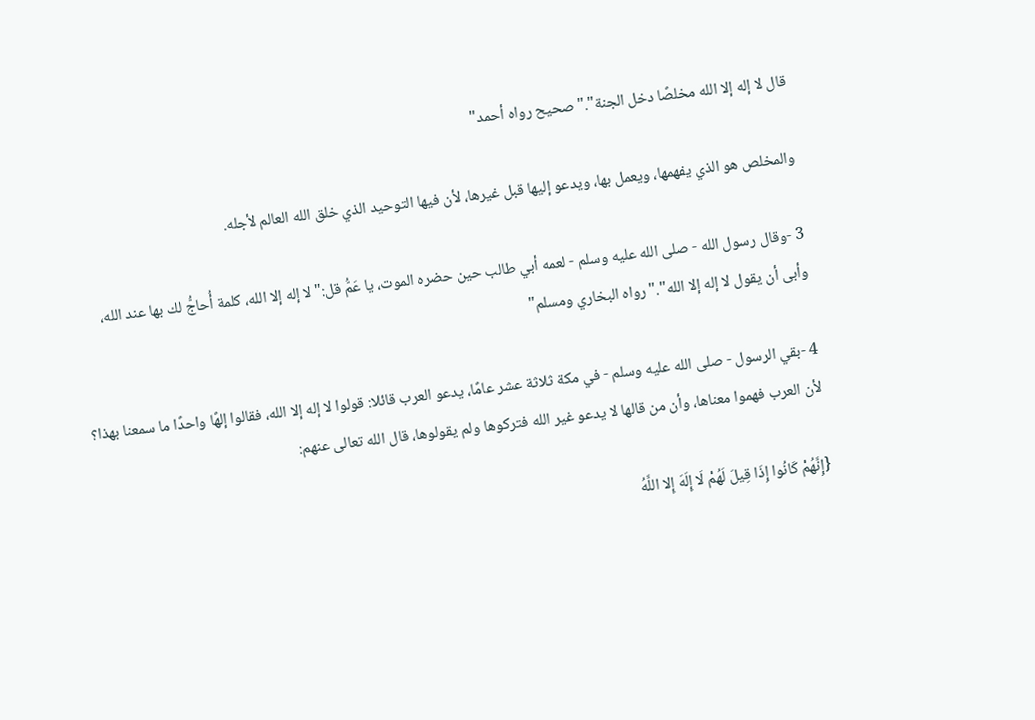قال لا إله إلا الله مخلصًا دخل الجنة"."صحيح رواه أحمد"

والمخلص هو الذي يفهمها، ويعمل بها، ويدعو إليها قبل غيرها، لأن فيها التوحيد الذي خلق الله العالم لأجله.

3 -وقال رسول الله - صلى الله عليه وسلم - لعمه أبي طالب حين حضره الموت، يا عَمُّ قل:"لا إله إلا الله، كلمة أُحاجُّ لك بها عند الله، وأبى أن يقول لا إله إلا الله"."رواه البخاري ومسلم"

4 -بقي الرسول - صلى الله عليه وسلم - في مكة ثلاثة عشر عامًا، يدعو العرب قائلا: قولوا لا إله إلا الله، فقالوا إلهًا واحدًا ما سمعنا بهذا؟ لأن العرب فهموا معناها، وأن من قالها لا يدعو غير الله فتركوها ولم يقولوها، قال الله تعالى عنهم:

{إِنَّهُمْ كَانُوا إِذَا قِيلَ لَهُمْ لَا إِلَهَ إِلا اللَّهُ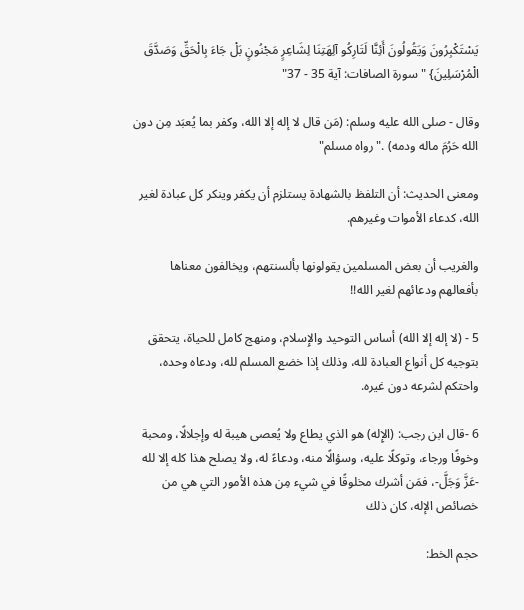يَسْتَكْبِرُونَ وَيَقُولُونَ أَئِنَّا لَتَارِكُو آلِهَتِنَا لِشَاعِرٍ مَجْنُونٍ بَلْ جَاءَ بِالْحَقِّ وَصَدَّقَ الْمُرْسَلِينَ} "سورة الصافات: آية 35 - 37"

وقال - صلى الله عليه وسلم: (مَن قال لا إله إلا الله، وكفر بما يُعبَد مِن دون الله حَرُمَ ماله ودمه) ."رواه مسلم"

ومعنى الحديث: أن التلفظ بالشهادة يستلزم أن يكفر وينكر كل عبادة لغير الله، كدعاء الأموات وغيرهم.

والغريب أن بعض المسلمين يقولونها بألسنتهم، ويخالفون معناها بأفعالهم ودعائهم لغير الله!!

5 - (لا إله إلا الله) أساس التوحيد والإِسلام، ومنهج كامل للحياة، يتحقق بتوجيه كل أنواع العبادة لله، وذلك إذا خضع المسلم لله، ودعاه وحده، واحتكم لشرعه دون غيره.

6 -قال ابن رجب: (الإِله) هو الذي يطاع ولا يُعصى هيبة له وإجلالًا، ومحبة وخوفًا ورجاء، وتوكلًا عليه، وسؤالًا منه، ودعاءً له، ولا يصلح هذا كله إلا لله -عَزَّ وَجَلَّ-، فمَن أشرك مخلوقًا في شيء مِن هذه الأمور التي هي من خصائص الإله، كان ذلك

حجم الخط: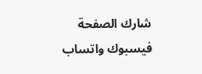شارك الصفحة
فيسبوك واتساب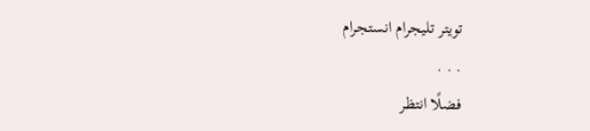تويتر تليجرام انستجرام
. . .
فضلًا انتظر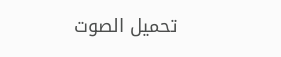تحميل الصوت